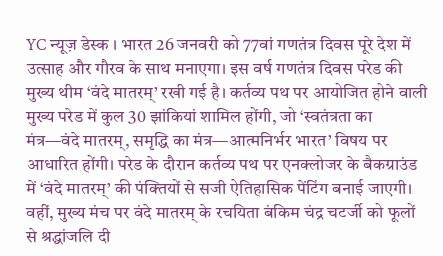YC न्यूज़ डेस्क । भारत 26 जनवरी को 77वां गणतंत्र दिवस पूरे देश में उत्साह और गौरव के साथ मनाएगा। इस वर्ष गणतंत्र दिवस परेड की मुख्य थीम ‘वंदे मातरम्’ रखी गई है। कर्तव्य पथ पर आयोजित होने वाली मुख्य परेड में कुल 30 झांकियां शामिल होंगी, जो ‘स्वतंत्रता का मंत्र—वंदे मातरम्, समृद्धि का मंत्र—आत्मनिर्भर भारत’ विषय पर आधारित होंगी। परेड के दौरान कर्तव्य पथ पर एनक्लोजर के बैकग्राउंड में ‘वंदे मातरम्’ की पंक्तियों से सजी ऐतिहासिक पेंटिंग बनाई जाएगी। वहीं, मुख्य मंच पर वंदे मातरम् के रचयिता बंकिम चंद्र चटर्जी को फूलों से श्रद्धांजलि दी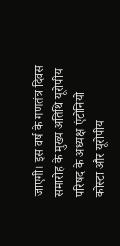जाएगी। इस वर्ष के गणतंत्र दिवस समारोह के मुख्य अतिथि यूरोपीय परिषद के अध्यक्ष एंटोनियो कोस्टा और यूरोपीय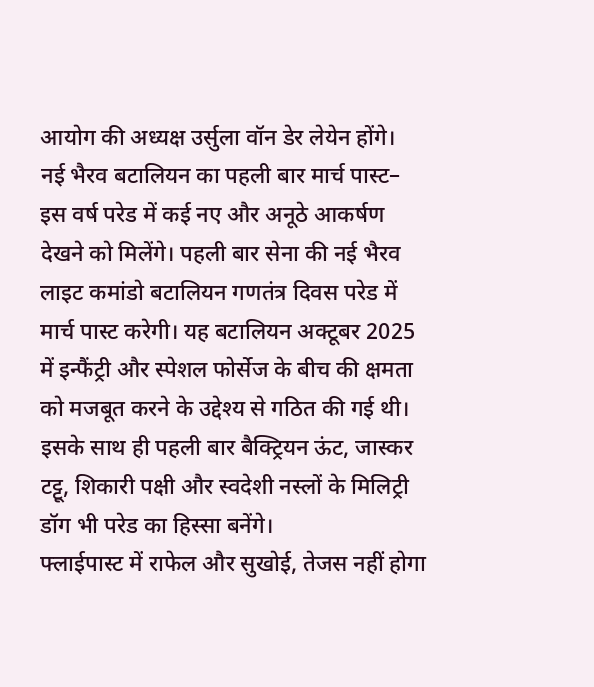आयोग की अध्यक्ष उर्सुला वॉन डेर लेयेन होंगे।
नई भैरव बटालियन का पहली बार मार्च पास्ट–
इस वर्ष परेड में कई नए और अनूठे आकर्षण देखने को मिलेंगे। पहली बार सेना की नई भैरव लाइट कमांडो बटालियन गणतंत्र दिवस परेड में मार्च पास्ट करेगी। यह बटालियन अक्टूबर 2025 में इन्फैंट्री और स्पेशल फोर्सेज के बीच की क्षमता को मजबूत करने के उद्देश्य से गठित की गई थी। इसके साथ ही पहली बार बैक्ट्रियन ऊंट, जास्कर टट्टू, शिकारी पक्षी और स्वदेशी नस्लों के मिलिट्री डॉग भी परेड का हिस्सा बनेंगे।
फ्लाईपास्ट में राफेल और सुखोई, तेजस नहीं होगा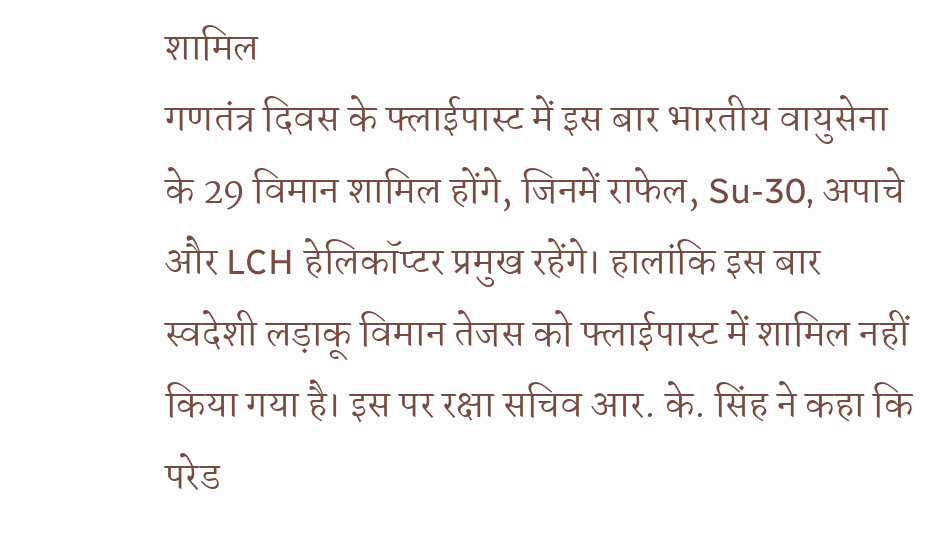शामिल
गणतंत्र दिवस के फ्लाईपास्ट में इस बार भारतीय वायुसेना के 29 विमान शामिल होंगे, जिनमें राफेल, Su-30, अपाचे और LCH हेलिकॉप्टर प्रमुख रहेंगे। हालांकि इस बार स्वदेशी लड़ाकू विमान तेजस को फ्लाईपास्ट में शामिल नहीं किया गया है। इस पर रक्षा सचिव आर. के. सिंह ने कहा कि परेड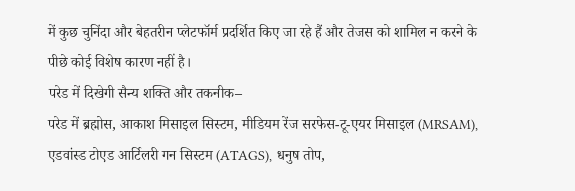में कुछ चुनिंदा और बेहतरीन प्लेटफॉर्म प्रदर्शित किए जा रहे हैं और तेजस को शामिल न करने के पीछे कोई विशेष कारण नहीं है।
परेड में दिखेगी सैन्य शक्ति और तकनीक–
परेड में ब्रह्मोस, आकाश मिसाइल सिस्टम, मीडियम रेंज सरफेस-टू-एयर मिसाइल (MRSAM), एडवांस्ड टोएड आर्टिलरी गन सिस्टम (ATAGS), धनुष तोप,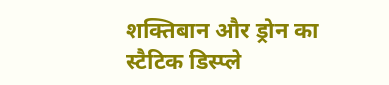शक्तिबान और ड्रोन का स्टैटिक डिस्प्ले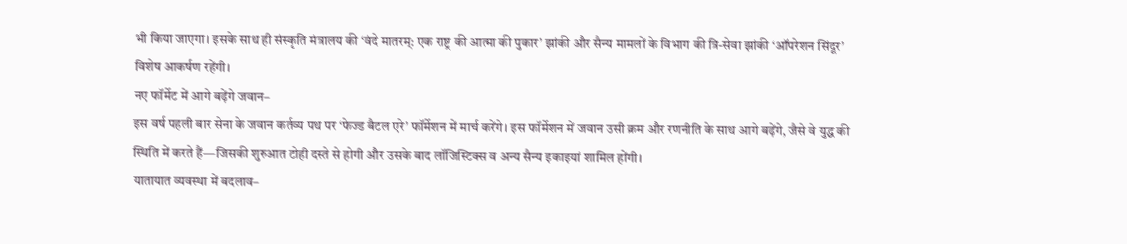भी किया जाएगा। इसके साथ ही संस्कृति मंत्रालय की ‘वंदे मातरम्: एक राष्ट्र की आत्मा की पुकार’ झांकी और सैन्य मामलों के विभाग की त्रि-सेवा झांकी ‘ऑपरेशन सिंदूर’ विशेष आकर्षण रहेंगी।
नए फॉर्मेट में आगे बढ़ेंगे जवान–
इस वर्ष पहली बार सेना के जवान कर्तव्य पथ पर ‘फेज्ड बैटल एरे’ फॉर्मेशन में मार्च करेंगे। इस फॉर्मेशन में जवान उसी क्रम और रणनीति के साथ आगे बढ़ेंगे, जैसे वे युद्ध की स्थिति में करते हैं—जिसकी शुरुआत टोही दस्ते से होगी और उसके बाद लॉजिस्टिक्स व अन्य सैन्य इकाइयां शामिल होंगी।
यातायात व्यवस्था में बदलाव–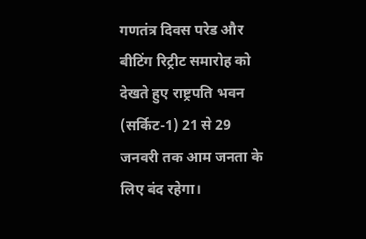गणतंत्र दिवस परेड और बीटिंग रिट्रीट समारोह को देखते हुए राष्ट्रपति भवन (सर्किट-1) 21 से 29 जनवरी तक आम जनता के लिए बंद रहेगा।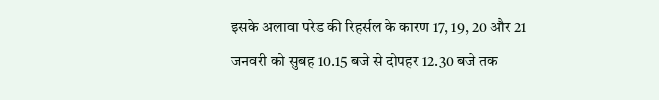इसके अलावा परेड की रिहर्सल के कारण 17, 19, 20 और 21 जनवरी को सुबह 10.15 बजे से दोपहर 12.30 बजे तक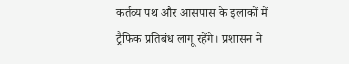कर्तव्य पथ और आसपास के इलाकों में ट्रैफिक प्रतिबंध लागू रहेंगे। प्रशासन ने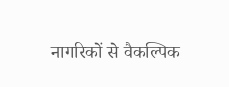नागरिकों से वैकल्पिक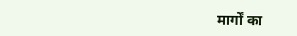मार्गों का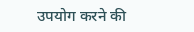उपयोग करने की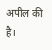अपील की है।